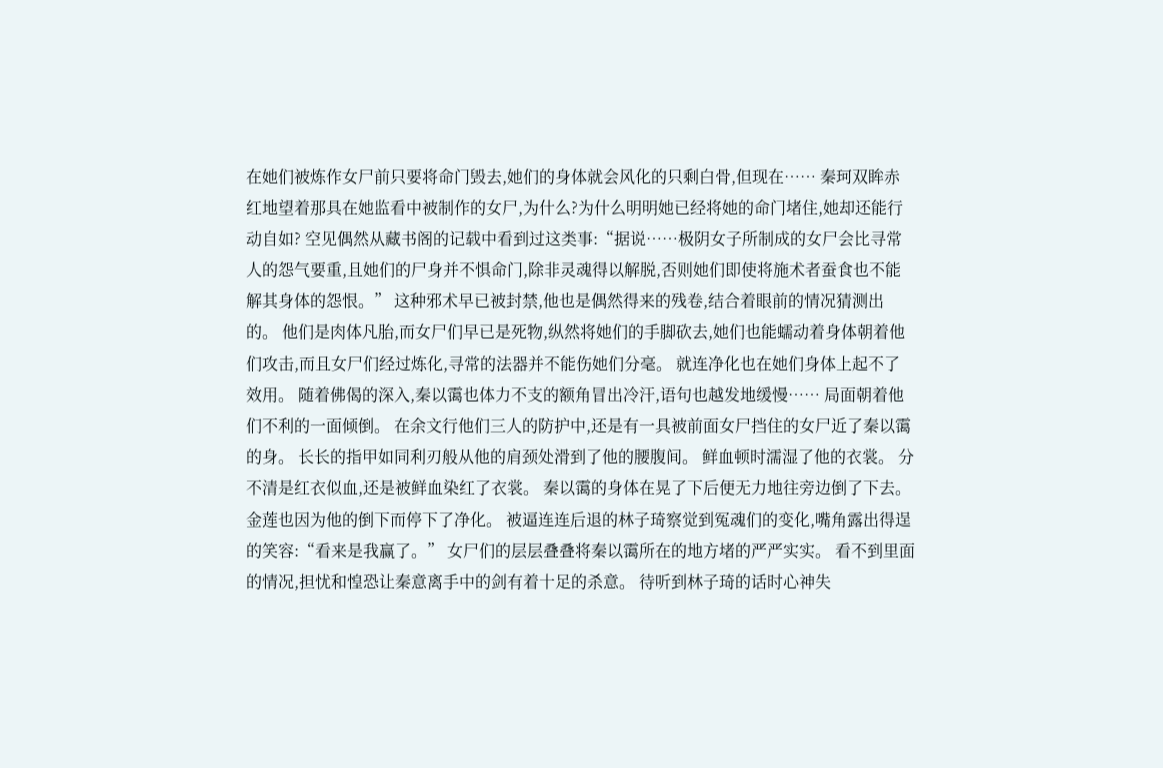在她们被炼作女尸前只要将命门毁去,她们的身体就会风化的只剩白骨,但现在…… 秦珂双眸赤红地望着那具在她监看中被制作的女尸,为什么?为什么明明她已经将她的命门堵住,她却还能行动自如? 空见偶然从藏书阁的记载中看到过这类事:“据说……极阴女子所制成的女尸会比寻常人的怨气要重,且她们的尸身并不惧命门,除非灵魂得以解脱,否则她们即使将施术者蚕食也不能解其身体的怨恨。” 这种邪术早已被封禁,他也是偶然得来的残卷,结合着眼前的情况猜测出的。 他们是肉体凡胎,而女尸们早已是死物,纵然将她们的手脚砍去,她们也能蠕动着身体朝着他们攻击,而且女尸们经过炼化,寻常的法器并不能伤她们分毫。 就连净化也在她们身体上起不了效用。 随着佛偈的深入,秦以霭也体力不支的额角冒出冷汗,语句也越发地缓慢…… 局面朝着他们不利的一面倾倒。 在余文行他们三人的防护中,还是有一具被前面女尸挡住的女尸近了秦以霭的身。 长长的指甲如同利刃般从他的肩颈处滑到了他的腰腹间。 鲜血顿时濡湿了他的衣裳。 分不清是红衣似血,还是被鲜血染红了衣裳。 秦以霭的身体在晃了下后便无力地往旁边倒了下去。 金莲也因为他的倒下而停下了净化。 被逼连连后退的林子琦察觉到冤魂们的变化,嘴角露出得逞的笑容:“看来是我赢了。” 女尸们的层层叠叠将秦以霭所在的地方堵的严严实实。 看不到里面的情况,担忧和惶恐让秦意离手中的剑有着十足的杀意。 待听到林子琦的话时心神失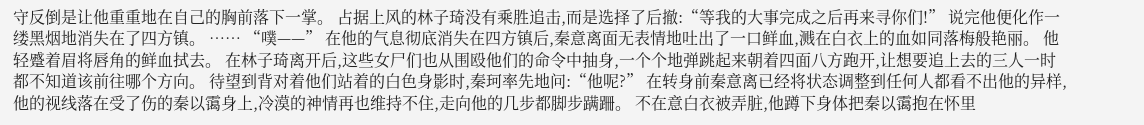守反倒是让他重重地在自己的胸前落下一掌。 占据上风的林子琦没有乘胜追击,而是选择了后撤:“等我的大事完成之后再来寻你们!” 说完他便化作一缕黑烟地消失在了四方镇。 …… “噗——” 在他的气息彻底消失在四方镇后,秦意离面无表情地吐出了一口鲜血,溅在白衣上的血如同落梅般艳丽。 他轻蹙着眉将唇角的鲜血拭去。 在林子琦离开后,这些女尸们也从围殴他们的命令中抽身,一个个地弹跳起来朝着四面八方跑开,让想要追上去的三人一时都不知道该前往哪个方向。 待望到背对着他们站着的白色身影时,秦珂率先地问:“他呢?” 在转身前秦意离已经将状态调整到任何人都看不出他的异样,他的视线落在受了伤的秦以霭身上,冷漠的神情再也维持不住,走向他的几步都脚步蹒跚。 不在意白衣被弄脏,他蹲下身体把秦以霭抱在怀里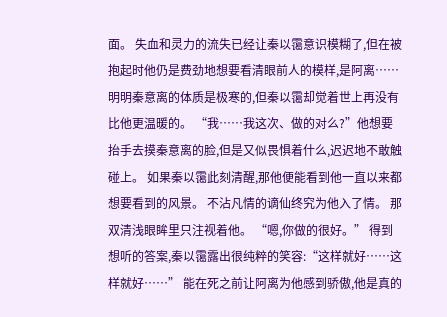面。 失血和灵力的流失已经让秦以霭意识模糊了,但在被抱起时他仍是费劲地想要看清眼前人的模样,是阿离…… 明明秦意离的体质是极寒的,但秦以霭却觉着世上再没有比他更温暖的。 “我……我这次、做的对么?”他想要抬手去摸秦意离的脸,但是又似畏惧着什么,迟迟地不敢触碰上。 如果秦以霭此刻清醒,那他便能看到他一直以来都想要看到的风景。 不沾凡情的谪仙终究为他入了情。 那双清浅眼眸里只注视着他。 “嗯,你做的很好。” 得到想听的答案,秦以霭露出很纯粹的笑容:“这样就好……这样就好……” 能在死之前让阿离为他感到骄傲,他是真的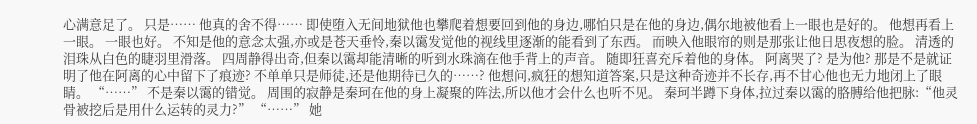心满意足了。 只是…… 他真的舍不得…… 即使堕入无间地狱他也攀爬着想要回到他的身边,哪怕只是在他的身边,偶尔地被他看上一眼也是好的。 他想再看上一眼。 一眼也好。 不知是他的意念太强,亦或是苍天垂怜,秦以霭发觉他的视线里逐渐的能看到了东西。 而映入他眼帘的则是那张让他日思夜想的脸。 清透的泪珠从白色的睫羽里滑落。 四周静得出奇,但秦以霭却能清晰的听到水珠滴在他手背上的声音。 随即狂喜充斥着他的身体。 阿离哭了? 是为他? 那是不是就证明了他在阿离的心中留下了痕迹? 不单单只是师徒,还是他期待已久的……? 他想问,疯狂的想知道答案,只是这种奇迹并不长存,再不甘心他也无力地闭上了眼睛。 “……” 不是秦以霭的错觉。 周围的寂静是秦珂在他的身上凝聚的阵法,所以他才会什么也听不见。 秦珂半蹲下身体,拉过秦以霭的胳膊给他把脉:“他灵骨被挖后是用什么运转的灵力?” “……” 她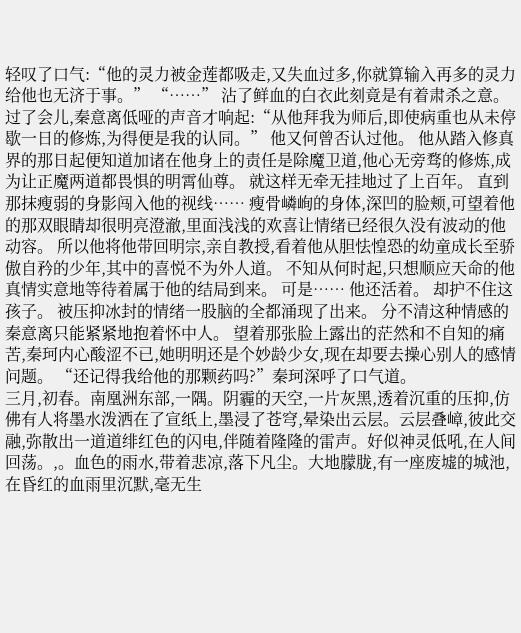轻叹了口气:“他的灵力被金莲都吸走,又失血过多,你就算输入再多的灵力给他也无济于事。” “……” 沾了鲜血的白衣此刻竟是有着肃杀之意。 过了会儿,秦意离低哑的声音才响起:“从他拜我为师后,即使病重也从未停歇一日的修炼,为得便是我的认同。” 他又何曾否认过他。 他从踏入修真界的那日起便知道加诸在他身上的责任是除魔卫道,他心无旁骛的修炼,成为让正魔两道都畏惧的明霄仙尊。 就这样无牵无挂地过了上百年。 直到那抹瘦弱的身影闯入他的视线…… 瘦骨嶙峋的身体,深凹的脸颊,可望着他的那双眼睛却很明亮澄澈,里面浅浅的欢喜让情绪已经很久没有波动的他动容。 所以他将他带回明宗,亲自教授,看着他从胆怯惶恐的幼童成长至骄傲自矜的少年,其中的喜悦不为外人道。 不知从何时起,只想顺应天命的他真情实意地等待着属于他的结局到来。 可是…… 他还活着。 却护不住这孩子。 被压抑冰封的情绪一股脑的全都涌现了出来。 分不清这种情感的秦意离只能紧紧地抱着怀中人。 望着那张脸上露出的茫然和不自知的痛苦,秦珂内心酸涩不已,她明明还是个妙龄少女,现在却要去操心别人的感情问题。 “还记得我给他的那颗药吗?”秦珂深呼了口气道。
三月,初春。南凰洲东部,一隅。阴霾的天空,一片灰黑,透着沉重的压抑,仿佛有人将墨水泼洒在了宣纸上,墨浸了苍穹,晕染出云层。云层叠嶂,彼此交融,弥散出一道道绯红色的闪电,伴随着隆隆的雷声。好似神灵低吼,在人间回荡。,。血色的雨水,带着悲凉,落下凡尘。大地朦胧,有一座废墟的城池,在昏红的血雨里沉默,毫无生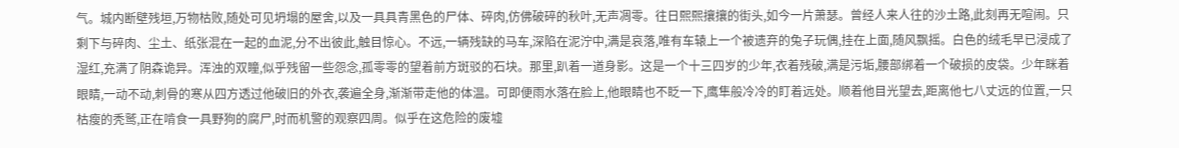气。城内断壁残垣,万物枯败,随处可见坍塌的屋舍,以及一具具青黑色的尸体、碎肉,仿佛破碎的秋叶,无声凋零。往日熙熙攘攘的街头,如今一片萧瑟。曾经人来人往的沙土路,此刻再无喧闹。只剩下与碎肉、尘土、纸张混在一起的血泥,分不出彼此,触目惊心。不远,一辆残缺的马车,深陷在泥泞中,满是哀落,唯有车辕上一个被遗弃的兔子玩偶,挂在上面,随风飘摇。白色的绒毛早已浸成了湿红,充满了阴森诡异。浑浊的双瞳,似乎残留一些怨念,孤零零的望着前方斑驳的石块。那里,趴着一道身影。这是一个十三四岁的少年,衣着残破,满是污垢,腰部绑着一个破损的皮袋。少年眯着眼睛,一动不动,刺骨的寒从四方透过他破旧的外衣,袭遍全身,渐渐带走他的体温。可即便雨水落在脸上,他眼睛也不眨一下,鹰隼般冷冷的盯着远处。顺着他目光望去,距离他七八丈远的位置,一只枯瘦的秃鹫,正在啃食一具野狗的腐尸,时而机警的观察四周。似乎在这危险的废墟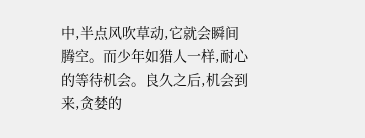中,半点风吹草动,它就会瞬间腾空。而少年如猎人一样,耐心的等待机会。良久之后,机会到来,贪婪的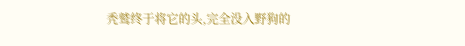秃鹫终于将它的头,完全没入野狗的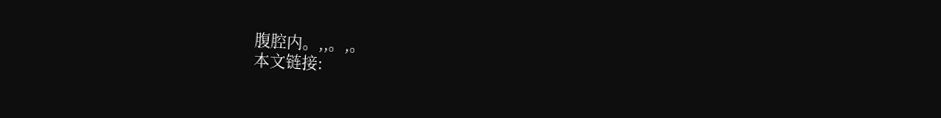腹腔内。,,。,。
本文链接: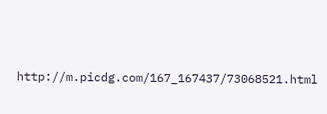http://m.picdg.com/167_167437/73068521.html